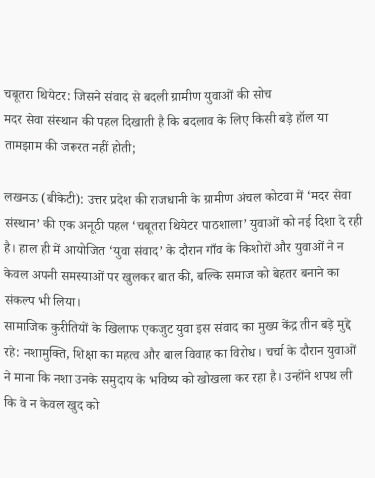चबूतरा थियेटर: जिसने संवाद से बदली ग्रामीण युवाओं की सोच
मदर सेवा संस्थान की पहल दिखाती है कि बदलाव के लिए किसी बड़े हॉल या तामझाम की जरूरत नहीं होती;

लखनऊ (बीकेटी): उत्तर प्रदेश की राजधानी के ग्रामीण अंचल कोटवा में ‘मदर सेवा संस्थान’ की एक अनूठी पहल ‘चबूतरा थियेटर पाठशाला’ युवाओं को नई दिशा दे रही है। हाल ही में आयोजित ‘युवा संवाद’ के दौरान गाँव के किशोरों और युवाओं ने न केवल अपनी समस्याओं पर खुलकर बात की, बल्कि समाज को बेहतर बनाने का संकल्प भी लिया।
सामाजिक कुरीतियों के खिलाफ एकजुट युवा इस संवाद का मुख्य केंद्र तीन बड़े मुद्दे रहे: नशामुक्ति, शिक्षा का महत्व और बाल विवाह का विरोध। चर्चा के दौरान युवाओं ने माना कि नशा उनके समुदाय के भविष्य को खोखला कर रहा है। उन्होंने शपथ ली कि वे न केवल खुद को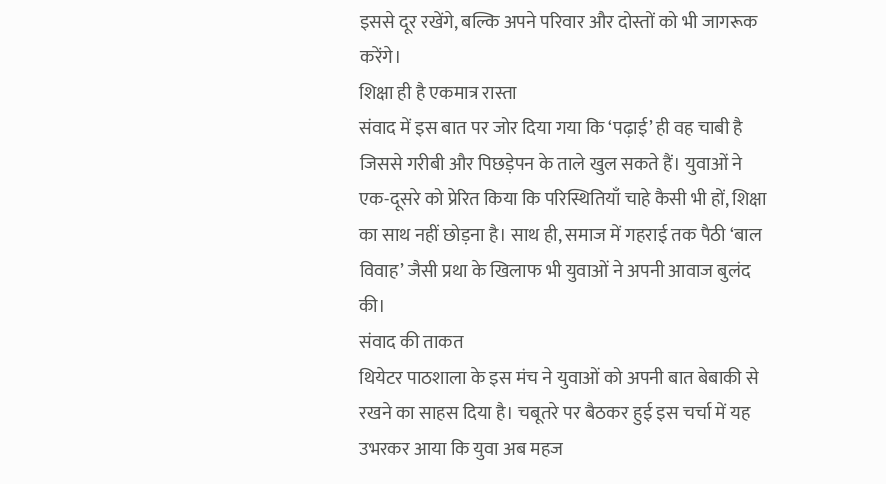इससे दूर रखेंगे, बल्कि अपने परिवार और दोस्तों को भी जागरूक करेंगे।
शिक्षा ही है एकमात्र रास्ता
संवाद में इस बात पर जोर दिया गया कि ‘पढ़ाई’ ही वह चाबी है जिससे गरीबी और पिछड़ेपन के ताले खुल सकते हैं। युवाओं ने एक-दूसरे को प्रेरित किया कि परिस्थितियाँ चाहे कैसी भी हों, शिक्षा का साथ नहीं छोड़ना है। साथ ही, समाज में गहराई तक पैठी ‘बाल विवाह’ जैसी प्रथा के खिलाफ भी युवाओं ने अपनी आवाज बुलंद की।
संवाद की ताकत
थियेटर पाठशाला के इस मंच ने युवाओं को अपनी बात बेबाकी से रखने का साहस दिया है। चबूतरे पर बैठकर हुई इस चर्चा में यह उभरकर आया कि युवा अब महज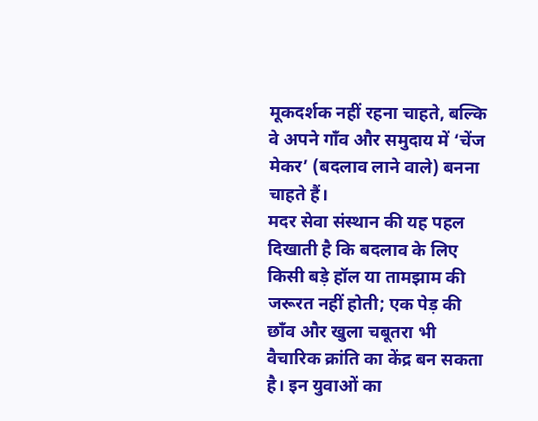मूकदर्शक नहीं रहना चाहते, बल्कि वे अपने गाँव और समुदाय में ‘चेंज मेकर’ (बदलाव लाने वाले) बनना चाहते हैं।
मदर सेवा संस्थान की यह पहल दिखाती है कि बदलाव के लिए किसी बड़े हॉल या तामझाम की जरूरत नहीं होती; एक पेड़ की छाँव और खुला चबूतरा भी वैचारिक क्रांति का केंद्र बन सकता है। इन युवाओं का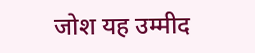जोश यह उम्मीद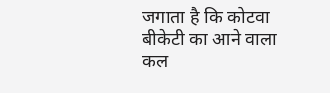जगाता है कि कोटवा बीकेटी का आने वाला कल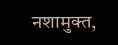नशामुक्त,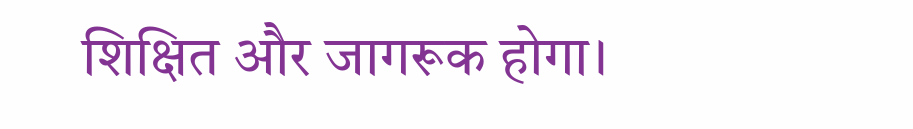शिक्षित और जागरूक होगा।